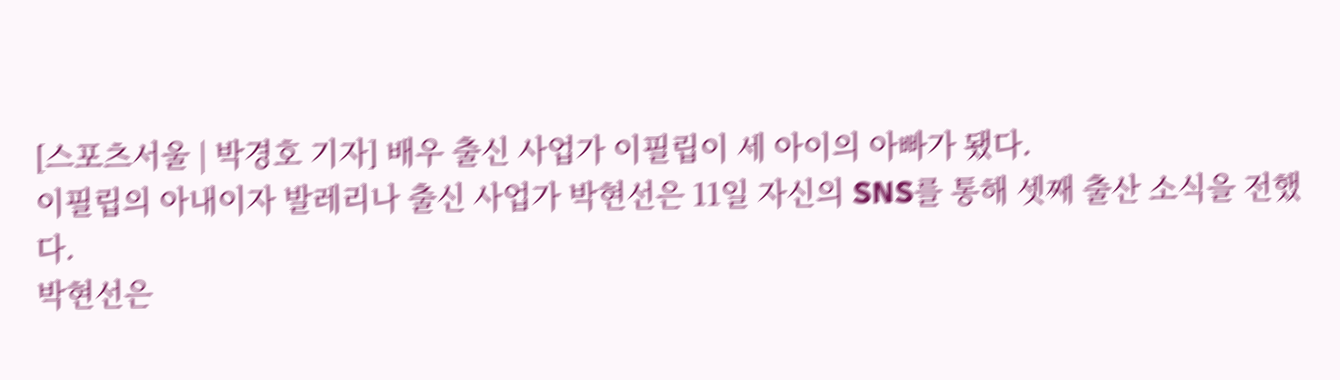[스포츠서울 | 박경호 기자] 배우 출신 사업가 이필립이 세 아이의 아빠가 됐다.
이필립의 아내이자 발레리나 출신 사업가 박현선은 11일 자신의 SNS를 통해 셋째 출산 소식을 전했다.
박현선은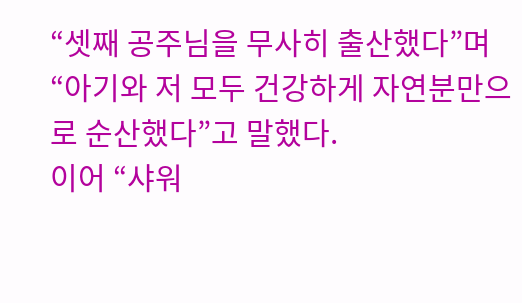“셋째 공주님을 무사히 출산했다”며 “아기와 저 모두 건강하게 자연분만으로 순산했다”고 말했다.
이어 “샤워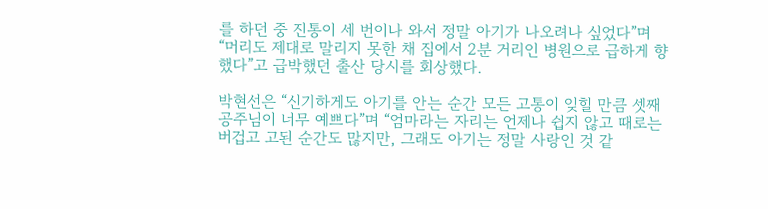를 하던 중 진통이 세 번이나 와서 정말 아기가 나오려나 싶었다”며 “머리도 제대로 말리지 못한 채 집에서 2분 거리인 병원으로 급하게 향했다”고 급박했던 출산 당시를 회상했다.

박현선은 “신기하게도 아기를 안는 순간 모든 고통이 잊힐 만큼 셋째 공주님이 너무 예쁘다”며 “엄마라는 자리는 언제나 쉽지 않고 때로는 버겁고 고된 순간도 많지만, 그래도 아기는 정말 사랑인 것 같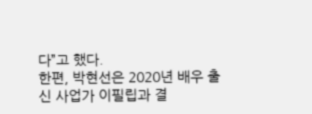다”고 했다.
한편, 박현선은 2020년 배우 출신 사업가 이필립과 결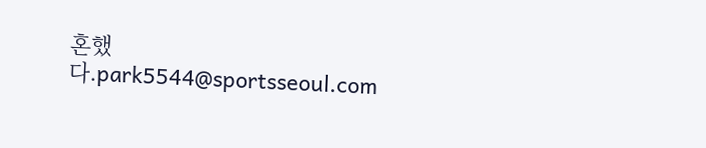혼했다.park5544@sportsseoul.com